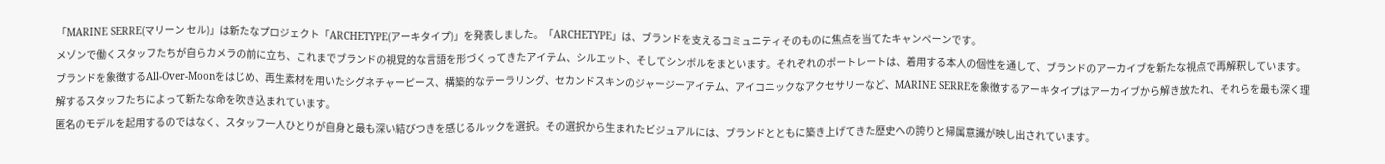「MARINE SERRE(マリーン セル)」は新たなプロジェクト「ARCHETYPE(アーキタイプ)」を発表しました。「ARCHETYPE」は、ブランドを支えるコミュニティそのものに焦点を当てたキャンペーンです。
メゾンで働くスタッフたちが自らカメラの前に立ち、これまでブランドの視覚的な言語を形づくってきたアイテム、シルエット、そしてシンボルをまといます。それぞれのポートレートは、着用する本人の個性を通して、ブランドのアーカイブを新たな視点で再解釈しています。
ブランドを象徴するAll-Over-Moonをはじめ、再生素材を用いたシグネチャーピース、構築的なテーラリング、セカンドスキンのジャージーアイテム、アイコニックなアクセサリーなど、MARINE SERREを象徴するアーキタイプはアーカイブから解き放たれ、それらを最も深く理解するスタッフたちによって新たな命を吹き込まれています。
匿名のモデルを起用するのではなく、スタッフ一人ひとりが自身と最も深い結びつきを感じるルックを選択。その選択から生まれたビジュアルには、ブランドとともに築き上げてきた歴史への誇りと帰属意識が映し出されています。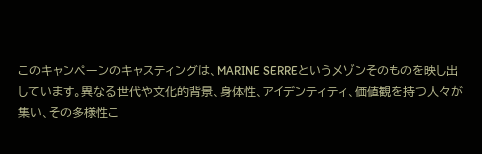このキャンペーンのキャスティングは、MARINE SERREというメゾンそのものを映し出しています。異なる世代や文化的背景、身体性、アイデンティティ、価値観を持つ人々が集い、その多様性こ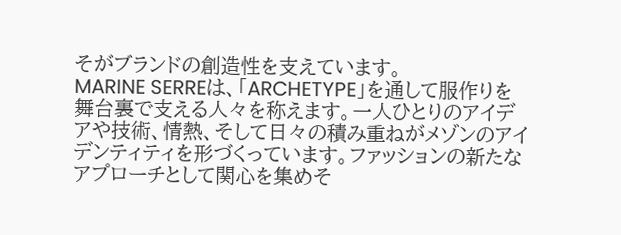そがブランドの創造性を支えています。
MARINE SERREは、「ARCHETYPE」を通して服作りを舞台裏で支える人々を称えます。一人ひとりのアイデアや技術、情熱、そして日々の積み重ねがメゾンのアイデンティティを形づくっています。ファッションの新たなアプローチとして関心を集めそ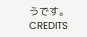うです。
CREDITS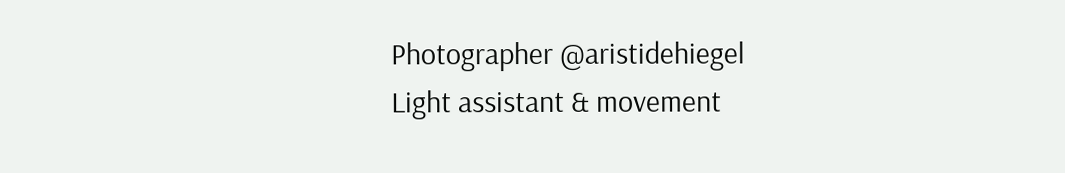Photographer @aristidehiegel
Light assistant & movement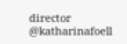director @katharinafoell